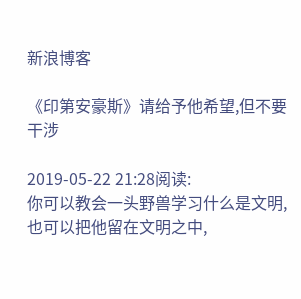新浪博客

《印第安豪斯》请给予他希望,但不要干涉

2019-05-22 21:28阅读:
你可以教会一头野兽学习什么是文明,也可以把他留在文明之中,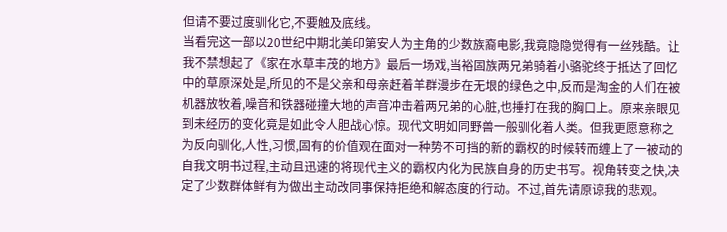但请不要过度驯化它,不要触及底线。
当看完这一部以20世纪中期北美印第安人为主角的少数族裔电影,我竟隐隐觉得有一丝残酷。让我不禁想起了《家在水草丰茂的地方》最后一场戏,当裕固族两兄弟骑着小骆驼终于抵达了回忆中的草原深处是,所见的不是父亲和母亲赶着羊群漫步在无垠的绿色之中,反而是淘金的人们在被机器放牧着,噪音和铁器碰撞大地的声音冲击着两兄弟的心脏,也捶打在我的胸口上。原来亲眼见到未经历的变化竟是如此令人胆战心惊。现代文明如同野兽一般驯化着人类。但我更愿意称之为反向驯化,人性,习惯,固有的价值观在面对一种势不可挡的新的霸权的时候转而缠上了一被动的自我文明书过程,主动且迅速的将现代主义的霸权内化为民族自身的历史书写。视角转变之快,决定了少数群体鲜有为做出主动改同事保持拒绝和解态度的行动。不过,首先请原谅我的悲观。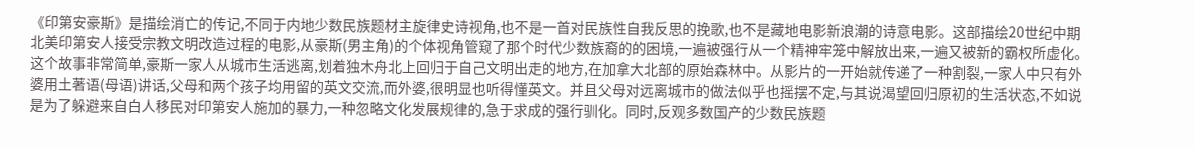《印第安豪斯》是描绘消亡的传记,不同于内地少数民族题材主旋律史诗视角,也不是一首对民族性自我反思的挽歌,也不是藏地电影新浪潮的诗意电影。这部描绘20世纪中期北美印第安人接受宗教文明改造过程的电影,从豪斯(男主角)的个体视角管窥了那个时代少数族裔的的困境,一遍被强行从一个精神牢笼中解放出来,一遍又被新的霸权所虚化。这个故事非常简单,豪斯一家人从城市生活逃离,划着独木舟北上回归于自己文明出走的地方,在加拿大北部的原始森林中。从影片的一开始就传递了一种割裂,一家人中只有外婆用土著语(母语)讲话,父母和两个孩子均用留的英文交流,而外婆,很明显也听得懂英文。并且父母对远离城市的做法似乎也摇摆不定,与其说渴望回归原初的生活状态,不如说是为了躲避来自白人移民对印第安人施加的暴力,一种忽略文化发展规律的,急于求成的强行驯化。同时,反观多数国产的少数民族题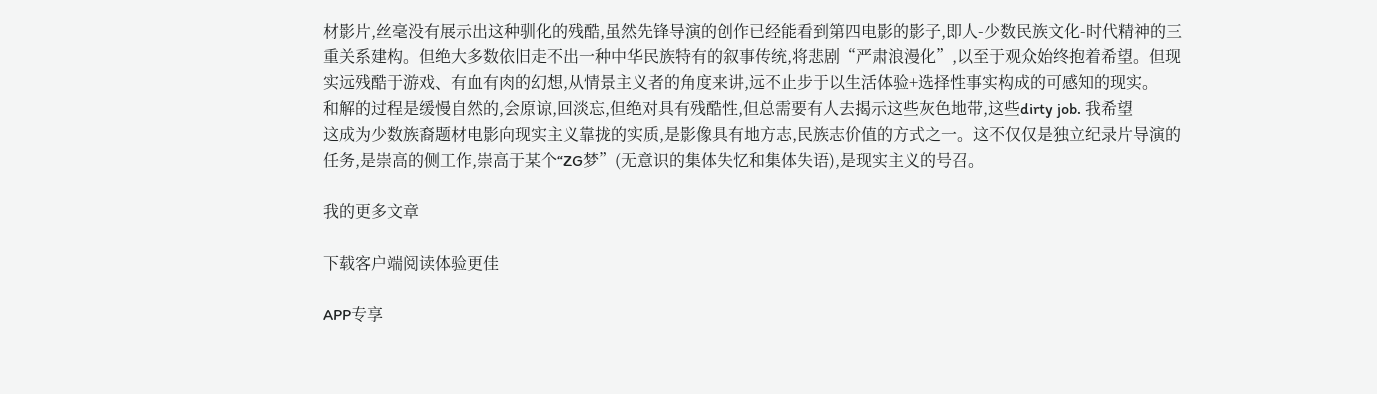材影片,丝毫没有展示出这种驯化的残酷,虽然先锋导演的创作已经能看到第四电影的影子,即人-少数民族文化-时代精神的三重关系建构。但绝大多数依旧走不出一种中华民族特有的叙事传统,将悲剧“严肃浪漫化”,以至于观众始终抱着希望。但现实远残酷于游戏、有血有肉的幻想,从情景主义者的角度来讲,远不止步于以生活体验+选择性事实构成的可感知的现实。
和解的过程是缓慢自然的,会原谅,回淡忘,但绝对具有残酷性,但总需要有人去揭示这些灰色地带,这些dirty job. 我希望
这成为少数族裔题材电影向现实主义靠拢的实质,是影像具有地方志,民族志价值的方式之一。这不仅仅是独立纪录片导演的任务,是崇高的侧工作,崇高于某个“ZG梦”(无意识的集体失忆和集体失语),是现实主义的号召。

我的更多文章

下载客户端阅读体验更佳

APP专享